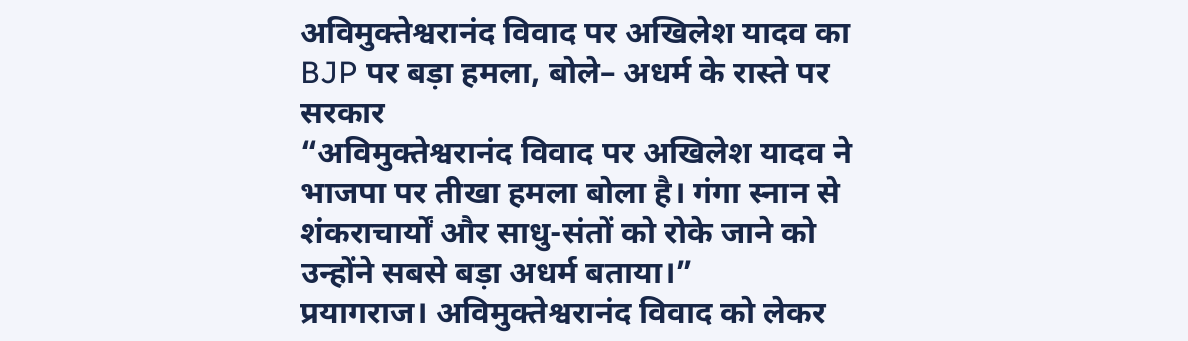अविमुक्तेश्वरानंद विवाद पर अखिलेश यादव का BJP पर बड़ा हमला, बोले– अधर्म के रास्ते पर सरकार
“अविमुक्तेश्वरानंद विवाद पर अखिलेश यादव ने भाजपा पर तीखा हमला बोला है। गंगा स्नान से शंकराचार्यों और साधु-संतों को रोके जाने को उन्होंने सबसे बड़ा अधर्म बताया।”
प्रयागराज। अविमुक्तेश्वरानंद विवाद को लेकर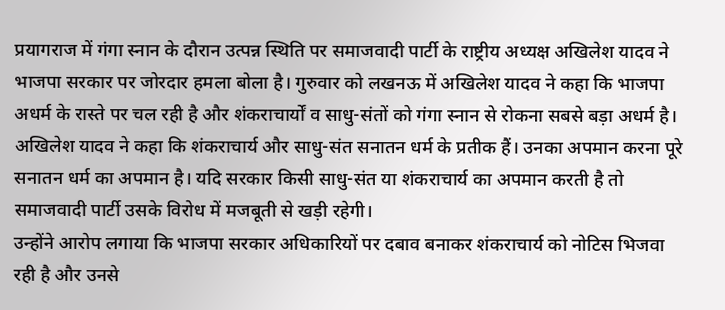प्रयागराज में गंगा स्नान के दौरान उत्पन्न स्थिति पर समाजवादी पार्टी के राष्ट्रीय अध्यक्ष अखिलेश यादव ने भाजपा सरकार पर जोरदार हमला बोला है। गुरुवार को लखनऊ में अखिलेश यादव ने कहा कि भाजपा अधर्म के रास्ते पर चल रही है और शंकराचार्यों व साधु-संतों को गंगा स्नान से रोकना सबसे बड़ा अधर्म है।
अखिलेश यादव ने कहा कि शंकराचार्य और साधु-संत सनातन धर्म के प्रतीक हैं। उनका अपमान करना पूरे सनातन धर्म का अपमान है। यदि सरकार किसी साधु-संत या शंकराचार्य का अपमान करती है तो समाजवादी पार्टी उसके विरोध में मजबूती से खड़ी रहेगी।
उन्होंने आरोप लगाया कि भाजपा सरकार अधिकारियों पर दबाव बनाकर शंकराचार्य को नोटिस भिजवा रही है और उनसे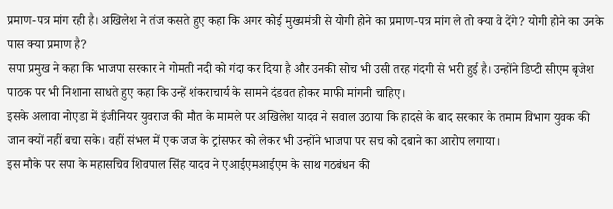प्रमाण-पत्र मांग रही है। अखिलेश ने तंज कसते हुए कहा कि अगर कोई मुख्यमंत्री से योगी होने का प्रमाण-पत्र मांग ले तो क्या वे देंगे? योगी होने का उनके पास क्या प्रमाण है?
सपा प्रमुख ने कहा कि भाजपा सरकार ने गोमती नदी को गंदा कर दिया है और उनकी सोच भी उसी तरह गंदगी से भरी हुई है। उन्होंने डिप्टी सीएम बृजेश पाठक पर भी निशाना साधते हुए कहा कि उन्हें शंकराचार्य के सामने दंडवत होकर माफी मांगनी चाहिए।
इसके अलावा नोएडा में इंजीनियर युवराज की मौत के मामले पर अखिलेश यादव ने सवाल उठाया कि हादसे के बाद सरकार के तमाम विभाग युवक की जान क्यों नहीं बचा सके। वहीं संभल में एक जज के ट्रांसफर को लेकर भी उन्होंने भाजपा पर सच को दबाने का आरोप लगाया।
इस मौके पर सपा के महासचिव शिवपाल सिंह यादव ने एआईएमआईएम के साथ गठबंधन की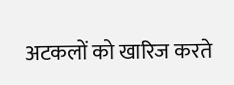अटकलों को खारिज करते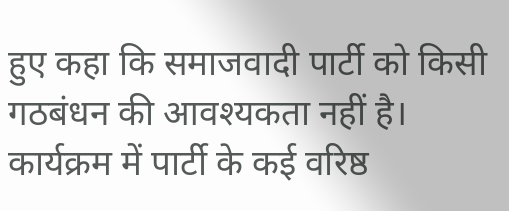हुए कहा कि समाजवादी पार्टी को किसी गठबंधन की आवश्यकता नहीं है। कार्यक्रम में पार्टी के कई वरिष्ठ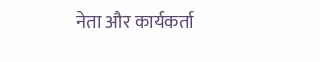नेता और कार्यकर्ता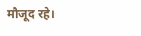मौजूद रहे।